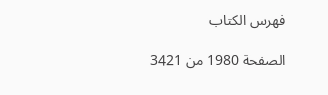فهرس الكتاب

الصفحة 1980 من 3421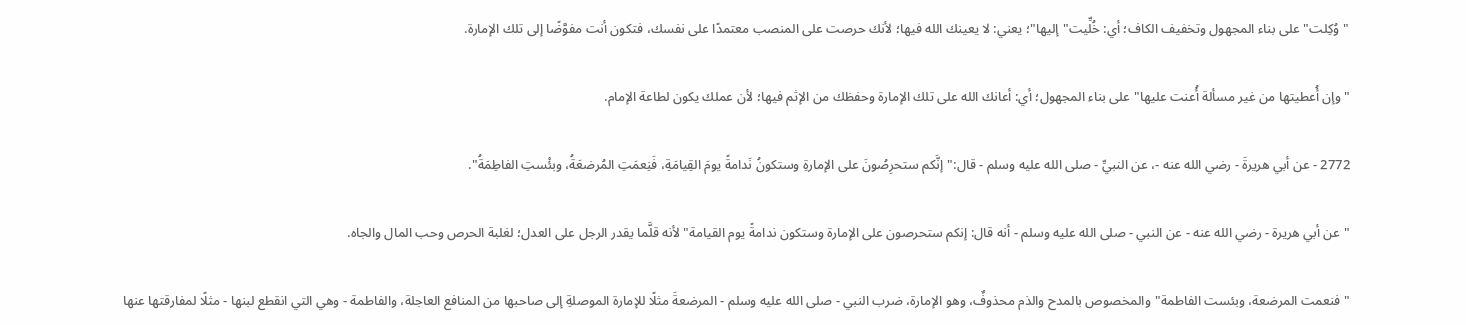"وُكِلت"على بناء المجهول وتخفيف الكاف؛ أي: خُلِّيت"إليها"؛ يعني: لا يعينك الله فيها؛ لأنك حرصت على المنصب معتمدًا على نفسك، فتكون أنت مفوَّضًا إلى تلك الإمارة.

"وإن أُعطيتها من غير مسألة أُعنت عليها"على بناء المجهول؛ أي: أعانك الله على تلك الإمارة وحفظك من الإثم فيها؛ لأن عملك يكون لطاعة الإمام.

2772 - عن أبي هريرةَ - رضي الله عنه -، عن النبيِّ - صلى الله عليه وسلم - قال:"إنَّكم ستحرِصُونَ على الإمارةِ وستكونُ نَدامةً يومَ القِيامَةِ، فَنِعمَتِ المُرضعَةُ، وبئْستِ الفاطِمَةُ".

"عن أبي هريرة - رضي الله عنه - عن النبي - صلى الله عليه وسلم - أنه قال: إنكم ستحرصون على الإمارة وستكون ندامةً يوم القيامة"لأنه قلَّما يقدر الرجل على العدل؛ لغلبة الحرص وحب المال والجاه.

"فنعمت المرضعة، وبئست الفاطمة"والمخصوص بالمدح والذم محذوفٌ، وهو الإمارة، ضرب النبي - صلى الله عليه وسلم - المرضعةَ مثلًا للإمارة الموصلةِ إلى صاحبها من المنافع العاجلة، والفاطمة - وهي التي انقطع لبنها - مثلًا لمفارقتها عنها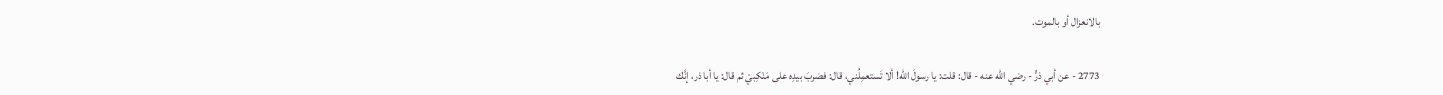بالانعزال أو بالموت.

2773 - عن أبي ذرٍّ - رضي الله عنه - قال: قلت: يا رسولَ الله! ألا تَستعمِلُني، قال: فضربَ بيدِه على مَنْكِبيْ ثم قال: يا أبا ذر، إنَّك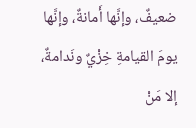ضعيفٌ، وإنَّها أَمانةٌ، وإنَّها يومَ القيامةِ خِزْيٌ ونَدامةٌ، إلا مَنْ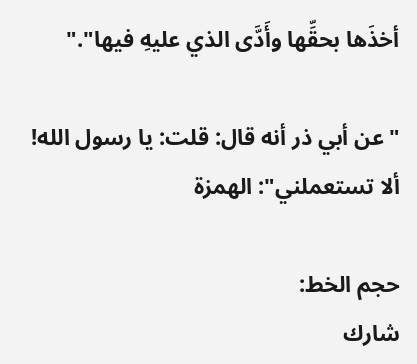أخذَها بحقِّها وأَدَّى الذي عليهِ فيها"."

"عن أبي ذر أنه قال: قلت: يا رسول الله! ألا تستعملني": الهمزة

حجم الخط:
شارك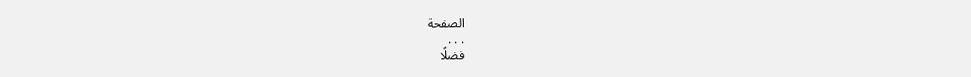الصفحة
. . .
فضلًا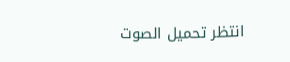انتظر تحميل الصوت